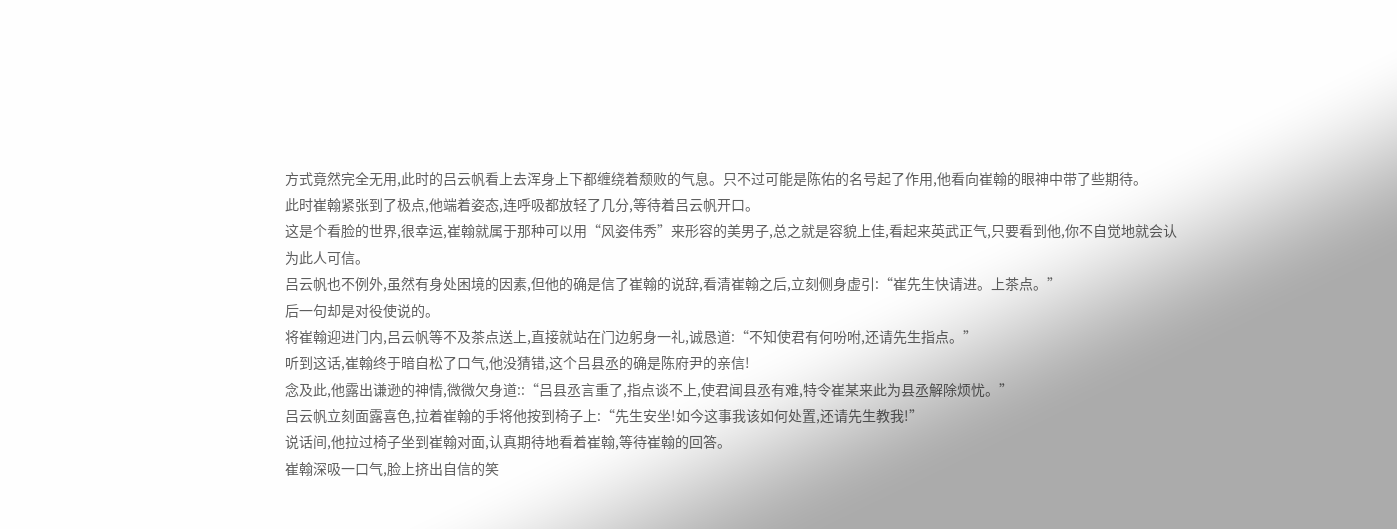方式竟然完全无用,此时的吕云帆看上去浑身上下都缠绕着颓败的气息。只不过可能是陈佑的名号起了作用,他看向崔翰的眼神中带了些期待。
此时崔翰紧张到了极点,他端着姿态,连呼吸都放轻了几分,等待着吕云帆开口。
这是个看脸的世界,很幸运,崔翰就属于那种可以用“风姿伟秀”来形容的美男子,总之就是容貌上佳,看起来英武正气,只要看到他,你不自觉地就会认为此人可信。
吕云帆也不例外,虽然有身处困境的因素,但他的确是信了崔翰的说辞,看清崔翰之后,立刻侧身虚引:“崔先生快请进。上茶点。”
后一句却是对役使说的。
将崔翰迎进门内,吕云帆等不及茶点送上,直接就站在门边躬身一礼,诚恳道:“不知使君有何吩咐,还请先生指点。”
听到这话,崔翰终于暗自松了口气,他没猜错,这个吕县丞的确是陈府尹的亲信!
念及此,他露出谦逊的神情,微微欠身道::“吕县丞言重了,指点谈不上,使君闻县丞有难,特令崔某来此为县丞解除烦忧。”
吕云帆立刻面露喜色,拉着崔翰的手将他按到椅子上:“先生安坐!如今这事我该如何处置,还请先生教我!”
说话间,他拉过椅子坐到崔翰对面,认真期待地看着崔翰,等待崔翰的回答。
崔翰深吸一口气,脸上挤出自信的笑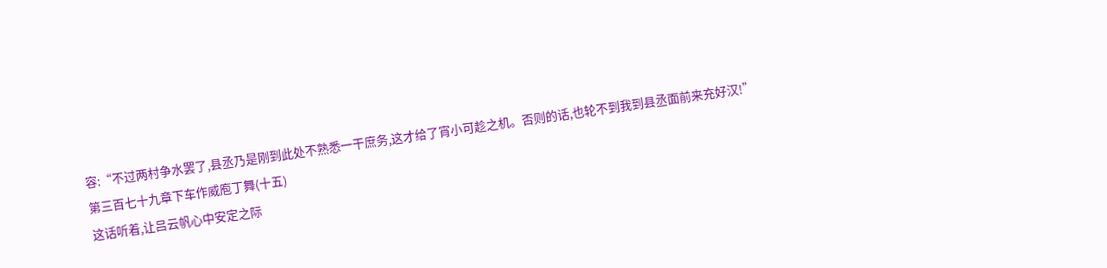容:“不过两村争水罢了,县丞乃是刚到此处不熟悉一干庶务,这才给了宵小可趁之机。否则的话,也轮不到我到县丞面前来充好汉!”
第三百七十九章下车作威庖丁舞(十五)
这话听着,让吕云帆心中安定之际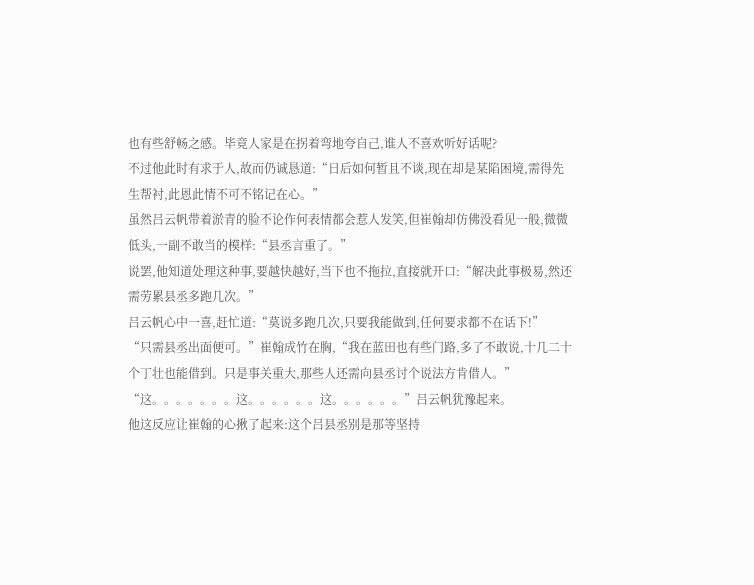也有些舒畅之感。毕竟人家是在拐着弯地夸自己,谁人不喜欢听好话呢?
不过他此时有求于人,故而仍诚恳道:“日后如何暂且不谈,现在却是某陷困境,需得先生帮衬,此恩此情不可不铭记在心。”
虽然吕云帆带着淤青的脸不论作何表情都会惹人发笑,但崔翰却仿佛没看见一般,微微低头,一副不敢当的模样:“县丞言重了。”
说罢,他知道处理这种事,要越快越好,当下也不拖拉,直接就开口:“解决此事极易,然还需劳累县丞多跑几次。”
吕云帆心中一喜,赶忙道:“莫说多跑几次,只要我能做到,任何要求都不在话下!”
“只需县丞出面便可。”崔翰成竹在胸,“我在蓝田也有些门路,多了不敢说,十几二十个丁壮也能借到。只是事关重大,那些人还需向县丞讨个说法方肯借人。”
“这。。。。。。。这。。。。。。这。。。。。。”吕云帆犹豫起来。
他这反应让崔翰的心揪了起来:这个吕县丞别是那等坚持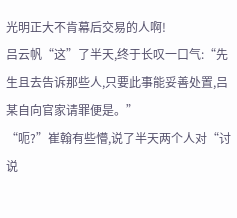光明正大不肯幕后交易的人啊!
吕云帆“这”了半天,终于长叹一口气:“先生且去告诉那些人,只要此事能妥善处置,吕某自向官家请罪便是。”
“呃?”崔翰有些懵,说了半天两个人对“讨说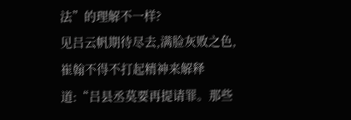法”的理解不一样?
见吕云帆期待尽去,满脸灰败之色,崔翰不得不打起精神来解释道:“吕县丞莫要再提请罪。那些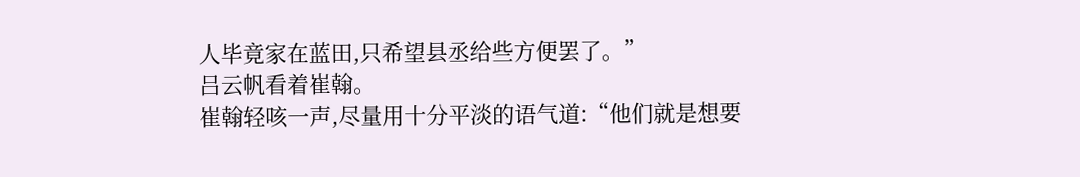人毕竟家在蓝田,只希望县丞给些方便罢了。”
吕云帆看着崔翰。
崔翰轻咳一声,尽量用十分平淡的语气道:“他们就是想要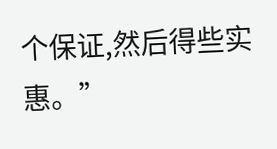个保证,然后得些实惠。”